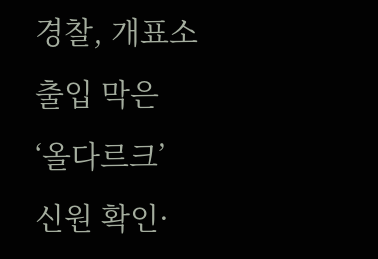경찰, 개표소 출입 막은 ‘올다르크’ 신원 확인·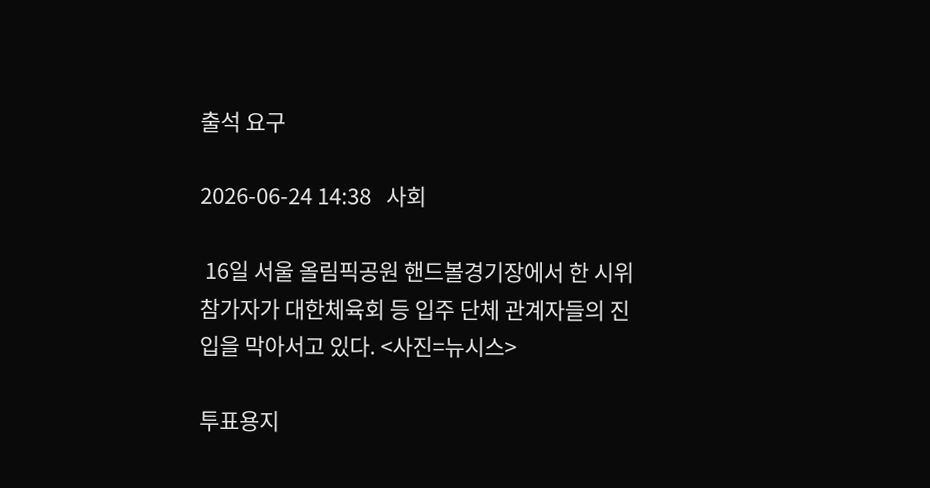출석 요구

2026-06-24 14:38   사회

 16일 서울 올림픽공원 핸드볼경기장에서 한 시위 참가자가 대한체육회 등 입주 단체 관계자들의 진입을 막아서고 있다. <사진=뉴시스>

투표용지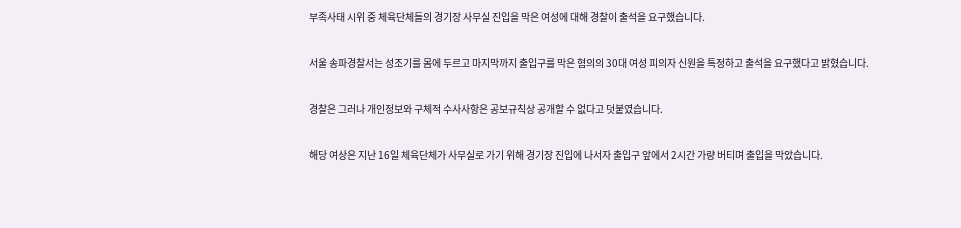부족사태 시위 중 체육단체들의 경기장 사무실 진입을 막은 여성에 대해 경찰이 출석을 요구했습니다.

서울 송파경찰서는 성조기를 몸에 두르고 마지막까지 출입구를 막은 혐의의 30대 여성 피의자 신원을 특정하고 출석을 요구했다고 밝혔습니다.

경찰은 그러나 개인정보와 구체적 수사사항은 공보규칙상 공개할 수 없다고 덧붙였습니다.

해당 여상은 지난 16일 체육단체가 사무실로 가기 위해 경기장 진입에 나서자 출입구 앞에서 2시간 가량 버티며 출입을 막았습니다.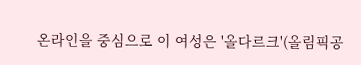온라인을 중심으로 이 여성은 '올다르크'(올림픽공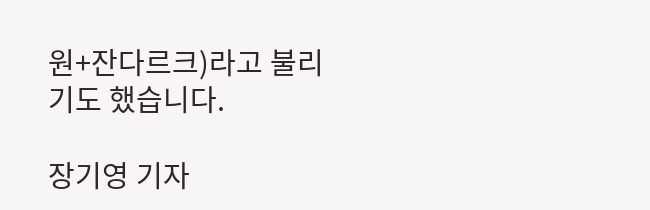원+잔다르크)라고 불리기도 했습니다.

장기영 기자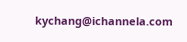kychang@ichannela.com